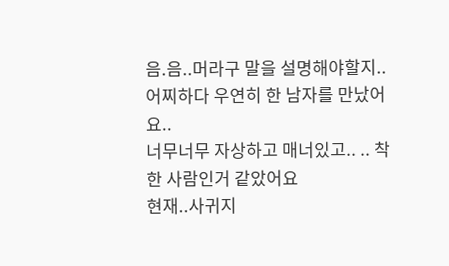음.음..머라구 말을 설명해야할지..
어찌하다 우연히 한 남자를 만났어요..
너무너무 자상하고 매너있고.. .. 착한 사람인거 같았어요
현재..사귀지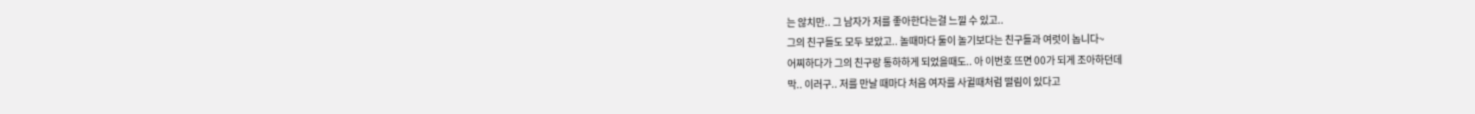는 않치만.. 그 남자가 저를 좋아한다는걸 느낄 수 있고..
그의 친구들도 모두 보았고.. 놀때마다 둘이 놀기보다는 친구들과 여럿이 놉니다~
어찌하다가 그의 친구랑 통하하게 되었을때도.. 아 이번호 뜨면 00가 되게 조아하던데
막.. 이러구.. 저를 만날 때마다 처음 여자를 사귈때처럼 떨림이 있다고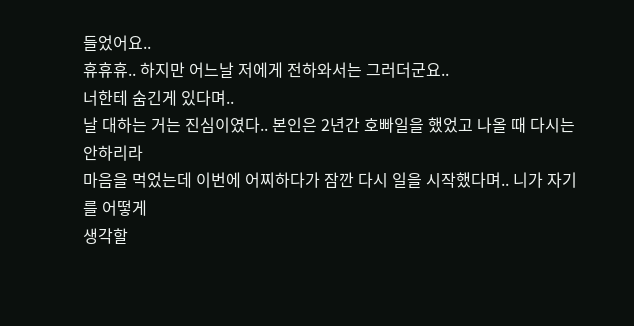들었어요..
휴휴휴.. 하지만 어느날 저에게 전하와서는 그러더군요..
너한테 숨긴게 있다며..
날 대하는 거는 진심이였다.. 본인은 2년간 호빠일을 했었고 나올 때 다시는 안하리라
마음을 먹었는데 이번에 어찌하다가 잠깐 다시 일을 시작했다며.. 니가 자기를 어떻게
생각할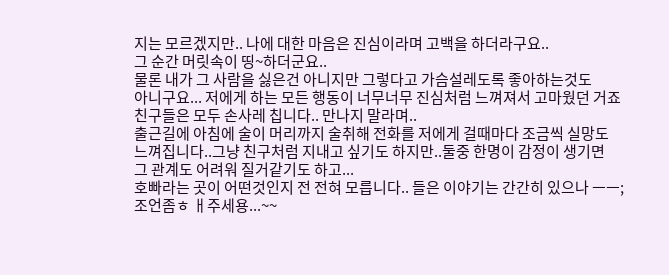지는 모르겠지만.. 나에 대한 마음은 진심이라며 고백을 하더라구요..
그 순간 머릿속이 띵~하더군요..
물론 내가 그 사람을 싫은건 아니지만 그렇다고 가슴설레도록 좋아하는것도
아니구요... 저에게 하는 모든 행동이 너무너무 진심처럼 느껴져서 고마웠던 거죠
친구들은 모두 손사레 칩니다.. 만나지 말라며..
출근길에 아침에 술이 머리까지 술취해 전화를 저에게 걸때마다 조금씩 실망도
느껴집니다..그냥 친구처럼 지내고 싶기도 하지만..둘중 한명이 감정이 생기면
그 관계도 어려워 질거같기도 하고...
호빠라는 곳이 어떤것인지 전 전혀 모릅니다.. 들은 이야기는 간간히 있으나 ㅡㅡ;
조언좀ㅎ ㅐ주세용...~~